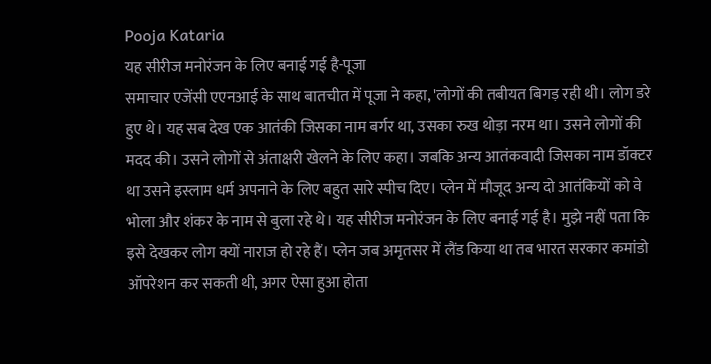Pooja Kataria
यह सीरीज मनोरंजन के लिए बनाई गई है-पूजा
समाचार एजेंसी एएनआई के साथ बातचीत में पूजा ने कहा, 'लोगों की तबीयत बिगड़ रही थी। लोग डरे हुए थे। यह सब देख एक आतंकी जिसका नाम बर्गर था, उसका रुख थोड़ा नरम था। उसने लोगों की मदद की। उसने लोगों से अंताक्षरी खेलने के लिए कहा। जबकि अन्य आतंकवादी जिसका नाम डॉक्टर था उसने इस्लाम धर्म अपनाने के लिए बहुत सारे स्पीच दिए। प्लेन में मौजूद अन्य दो आतंकियों को वे भोला और शंकर के नाम से बुला रहे थे। यह सीरीज मनोरंजन के लिए बनाई गई है। मुझे नहीं पता कि इसे देखकर लोग क्यों नाराज हो रहे हैं। प्लेन जब अमृतसर में लैंड किया था तब भारत सरकार कमांडो ऑपरेशन कर सकती थी, अगर ऐसा हुआ होता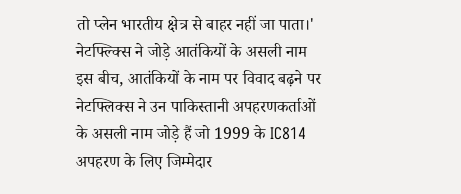तो प्लेन भारतीय क्षेत्र से बाहर नहीं जा पाता।'
नेटफ्ल्क्सि ने जोड़े आतंकियों के असली नाम
इस बीच, आतंकियों के नाम पर विवाद बढ़ने पर नेटफ्लिक्स ने उन पाकिस्तानी अपहरणकर्ताओं के असली नाम जोड़े हैं जो 1999 के IC814 अपहरण के लिए जिम्मेदार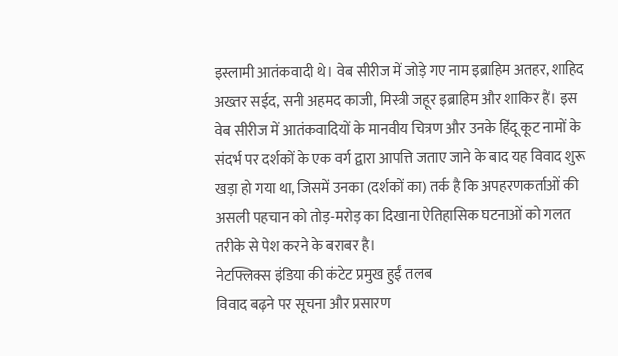इस्लामी आतंकवादी थे। वेब सीरीज में जोड़े गए नाम इब्राहिम अतहर, शाहिद अख्तर सईद, सनी अहमद काजी, मिस्त्री जहूर इब्राहिम और शाकिर हैं। इस वेब सीरीज में आतंकवादियों के मानवीय चित्रण और उनके हिंदू कूट नामों के संदर्भ पर दर्शकों के एक वर्ग द्वारा आपत्ति जताए जाने के बाद यह विवाद शुरू खड़ा हो गया था, जिसमें उनका (दर्शकों का) तर्क है कि अपहरणकर्ताओं की असली पहचान को तोड़-मरोड़ का दिखाना ऐतिहासिक घटनाओं को गलत तरीके से पेश करने के बराबर है।
नेटफ्लिक्स इंडिया की कंटेट प्रमुख हुईं तलब
विवाद बढ़ने पर सूचना और प्रसारण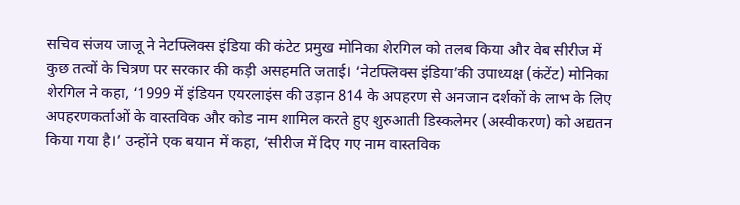सचिव संजय जाजू ने नेटफ्लिक्स इंडिया की कंटेट प्रमुख मोनिका शेरगिल को तलब किया और वेब सीरीज में कुछ तत्वों के चित्रण पर सरकार की कड़ी असहमति जताई। ‘नेटफ्लिक्स इंडिया’की उपाध्यक्ष (कंटेंट) मोनिका शेरगिल ने कहा, ‘1999 में इंडियन एयरलाइंस की उड़ान 814 के अपहरण से अनजान दर्शकों के लाभ के लिए अपहरणकर्ताओं के वास्तविक और कोड नाम शामिल करते हुए शुरुआती डिस्कलेमर (अस्वीकरण) को अद्यतन किया गया है।’ उन्होंने एक बयान में कहा, ‘सीरीज में दिए गए नाम वास्तविक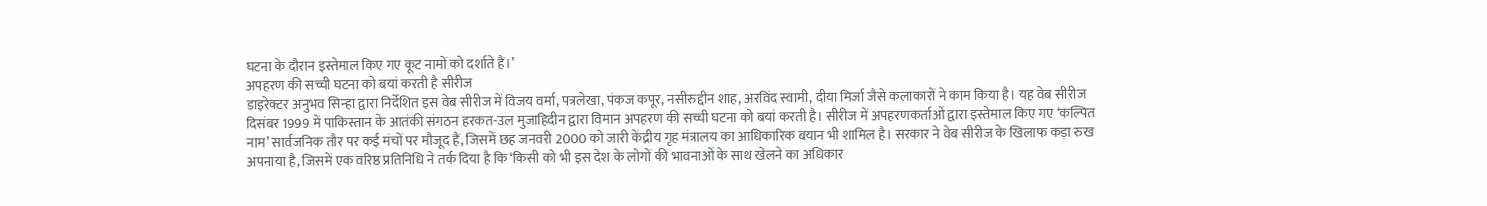घटना के दौरान इस्तेमाल किए गए कूट नामों को दर्शाते हैं।’
अपहरण की सच्ची घटना को बयां करती है सीरीज
डाइरेक्टर अनुभव सिन्हा द्वारा निर्देशित इस वेब सीरीज में विजय वर्मा, पत्रलेखा, पंकज कपूर, नसीरुद्दीन शाह, अरविंद स्वामी, दीया मिर्जा जैसे कलाकारों ने काम किया है। यह वेब सीरीज दिसंबर 1999 में पाकिस्तान के आतंकी संगठन हरकत-उल मुजाहिदीन द्वारा विमान अपहरण की सच्ची घटना को बयां करती है। सीरीज में अपहरणकर्ताओं द्वारा इस्तेमाल किए गए ‘कल्पित नाम’ सार्वजनिक तौर पर कई मंचों पर मौजूद हैं, जिसमें छह जनवरी 2000 को जारी केंद्रीय गृह मंत्रालय का आधिकारिक बयान भी शामिल है। सरकार ने वेब सीरीज के खिलाफ कड़ा रुख अपनाया है, जिसमें एक वरिष्ठ प्रतिनिधि ने तर्क दिया है कि ‘किसी को भी इस देश के लोगों की भावनाओं के साथ खेलने का अधिकार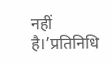नहीं है।’प्रतिनिधि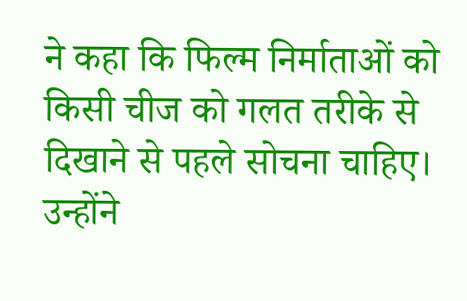ने कहा कि फिल्म निर्माताओं को किसी चीज को गलत तरीके से दिखाने से पहले सोचना चाहिए। उन्होंने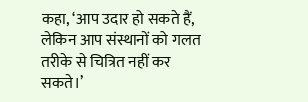कहा, ‘आप उदार हो सकते हैं, लेकिन आप संस्थानों को गलत तरीके से चित्रित नहीं कर सकते।’